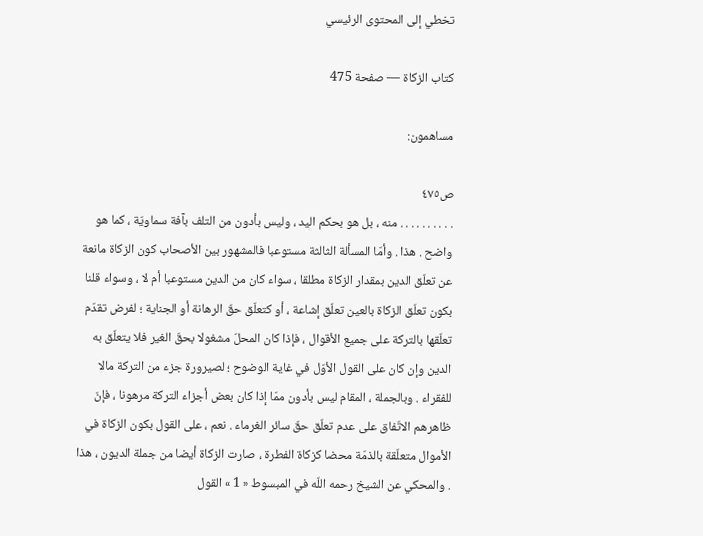تخطي إلى المحتوى الرئيسي

كتاب الزكاة — صفحة 475

مساهمون:

ص٤٧٥
. . . . . . . . . . منه ، بل هو بحكم اليد ، وليس بأدون من التلف بآفة سماويّة ، كما هو واضح . هذا . وأمّا المسألة الثالثة مستوعبا فالمشهور بين الأصحاب كون الزكاة مانعة عن تعلّق الدين بمقدار الزكاة مطلقا ، سواء كان من الدين مستوعبا أم لا ، وسواء قلنا بكون تعلّق الزكاة بالعين تعلّق إشاعة ، أو كتعلّق حقّ الرهانة أو الجناية ؛ لفرض تقدّم تعلّقها بالتركة على جميع الأقوال ، فإذا كان المحلّ مشغولا بحقّ الغير فلا يتعلّق به الدين وإن كان على القول الأوّل في غاية الوضوح ؛ لصيرورة جزء من التركة مالا للفقراء . وبالجملة ، المقام ليس بأدون ممّا إذا كان بعض أجزاء التركة مرهونا ، فإنّ ظاهرهم الاتّفاق على عدم تعلّق حقّ سائر الغرماء . نعم ، على القول بكون الزكاة في الأموال متعلّقة بالذمّة محضا كزكاة الفطرة ، صارت الزكاة أيضا من جملة الديون ، هذا . والمحكي عن الشيخ رحمه اللّه في المبسوط « 1 » القول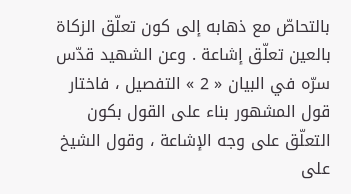بالتحاصّ مع ذهابه إلى كون تعلّق الزكاة بالعين تعلّق إشاعة . وعن الشهيد قدّس سرّه في البيان « 2 » التفصيل ، فاختار قول المشهور بناء على القول بكون التعلّق على وجه الإشاعة ، وقول الشيخ على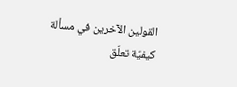القولين الآخرين في مسألة كيفيّة تعلّق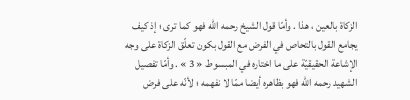الزكاة بالعين ، هذا . وأمّا قول الشيخ رحمه اللّه فهو كما ترى ؛ إذ كيف يجامع القول بالتحاص في الفرض مع القول بكون تعلّق الزكاة على وجه الإشاعة الحقيقيّة على ما اختاره في المبسوط « 3 » . وأمّا تفصيل الشهيد رحمه اللّه فهو بظاهره أيضا ممّا لا نفهمه ؛ لأنّه على فرض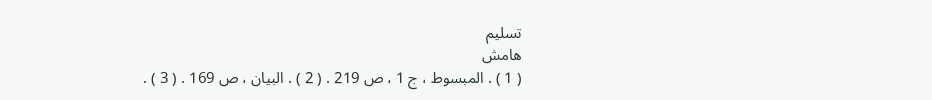تسليم
هامش
( 1 ) . المبسوط ، ج 1 ، ص 219 . ( 2 ) . البيان ، ص 169 . ( 3 ) .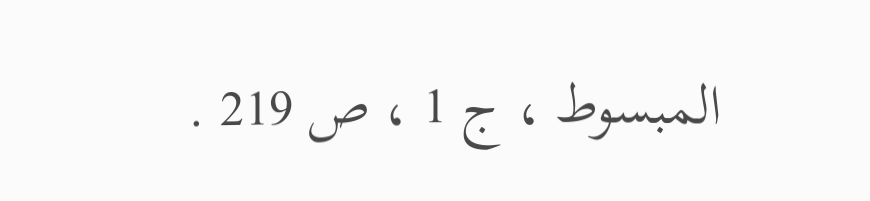المبسوط ، ج 1 ، ص 219 .